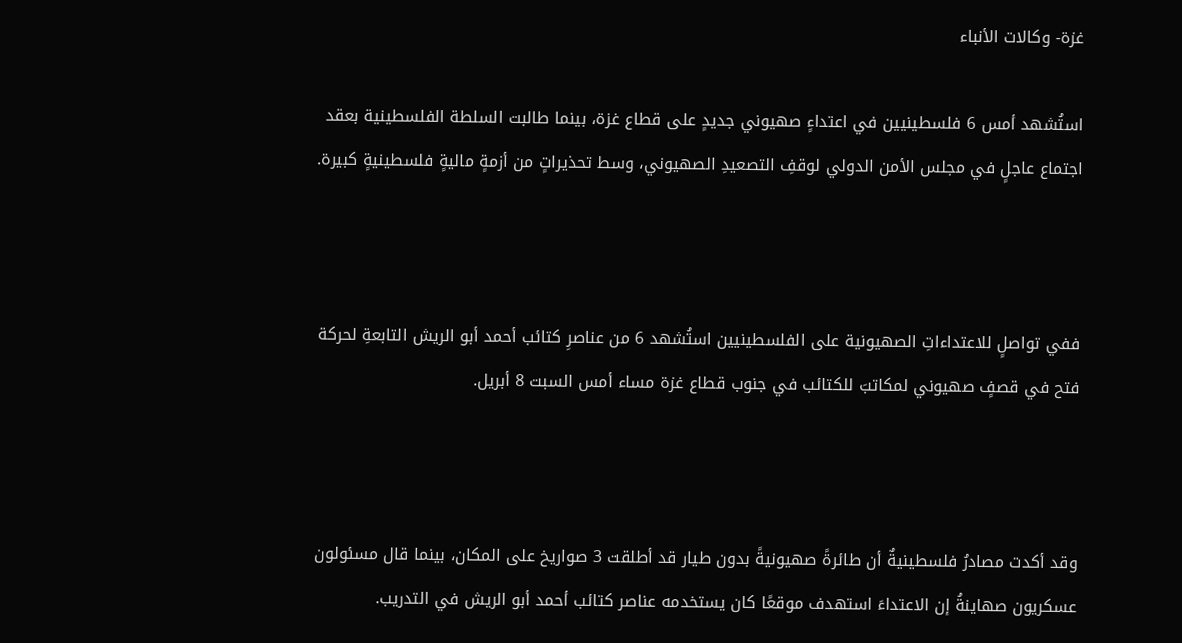غزة- وكالات الأنباء

استُشهد أمس 6 فلسطينيين في اعتداءٍ صهيوني جديدٍ على قطاع غزة، بينما طالبت السلطة الفلسطينية بعقد اجتماع عاجلٍ في مجلس الأمن الدولي لوقفِ التصعيدِ الصهيوني، وسط تحذيراتٍ من أزمةٍ ماليةٍ فلسطينيةٍ كبيرة.



ففي تواصلٍ للاعتداءاتِ الصهيونية على الفلسطينيين استُشهد 6 من عناصرِ كتائب أحمد أبو الريش التابعةِ لحركة فتح في قصفٍ صهيوني لمكاتبَ للكتائب في جنوب قطاع غزة مساء أمس السبت 8 أبريل.



وقد أكدت مصادرُ فلسطينيةٌ أن طائرةً صهيونيةً بدون طيار قد أطلقت 3 صواريخ على المكان، بينما قال مسئولون عسكريون صهاينةُ إن الاعتداءَ استهدف موقعًا كان يستخدمه عناصر كتائب أحمد أبو الريش في التدريب.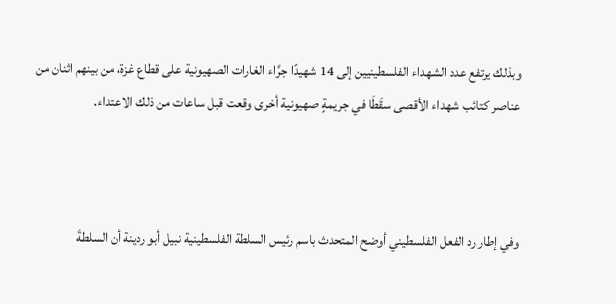وبذلك يرتفع عدد الشهداء الفلسطينيين إلى 14 شهيدًا جرَّاء الغارات الصهيونية على قطاع غزة، من بينهم اثنان من عناصر كتائب شهداء الأقصى سقَطَا في جريمةٍ صهيونية أخرى وقعت قبل ساعات من ذلك الاعتداء.



وفي إطار رد الفعل الفلسطيني أوضح المتحدث باسم رئيس السلطة الفلسطينية نبيل أبو ردينة أن السلطةَ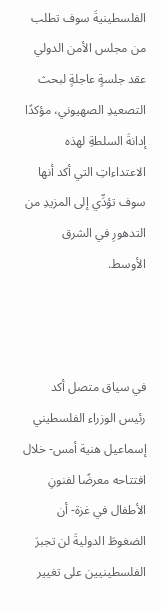الفلسطينيةَ سوف تطلب من مجلس الأمن الدولي عقد جلسةٍ عاجلةٍ لبحث التصعيدِ الصهيوني، مؤكدًا إدانةَ السلطةِ لهذه الاعتداءاتِ التي أكد أنها سوف تؤدِّي إلى المزيدِ من التدهورِ في الشرق الأوسط.



في سياق متصل أكد رئيس الوزراء الفلسطيني إسماعيل هنية أمس- خلال افتتاحه معرضًا لفنونِ الأطفال في غزة- أن الضغوطَ الدوليةَ لن تجبرَ الفلسطينيين على تغيير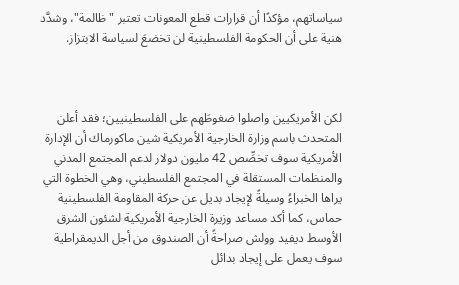سياساتهم، مؤكدًا أن قرارات قطع المعونات تعتبر "ظالمة"، وشدَّد هنية على أن الحكومة الفلسطينية لن تخضعَ لسياسة الابتزاز.



لكن الأمريكيين واصلوا ضغوطَهم على الفلسطينيين؛ فقد أعلن المتحدث باسم وزارة الخارجية الأمريكية شين ماكورماك أن الإدارة الأمريكية سوف تخصِّص 42 مليون دولار لدعم المجتمع المدني والمنظمات المستقلة في المجتمع الفلسطيني، وهي الخطوة التي يراها الخبراءُ وسيلةً لإيجاد بديل عن حركة المقاومة الفلسطينية حماس، كما أكد مساعد وزيرة الخارجية الأمريكية لشئون الشرق الأوسط ديفيد وولش صراحةً أن الصندوق من أجل الديمقراطية سوف يعمل على إيجاد بدائل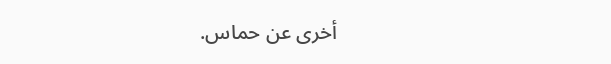أخرى عن حماس.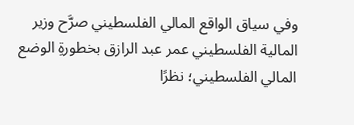وفي سياق الواقع المالي الفلسطيني صرَّح وزير المالية الفلسطيني عمر عبد الرازق بخطورةِ الوضع المالي الفلسطيني؛ نظرًا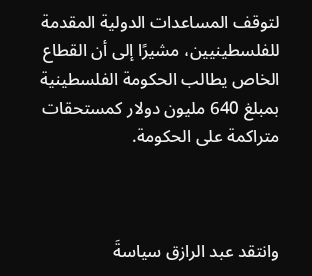لتوقف المساعدات الدولية المقدمة للفلسطينيين، مشيرًا إلى أن القطاع الخاص يطالب الحكومة الفلسطينية بمبلغ 640 مليون دولار كمستحقات متراكمة على الحكومة.



وانتقد عبد الرازق سياسةَ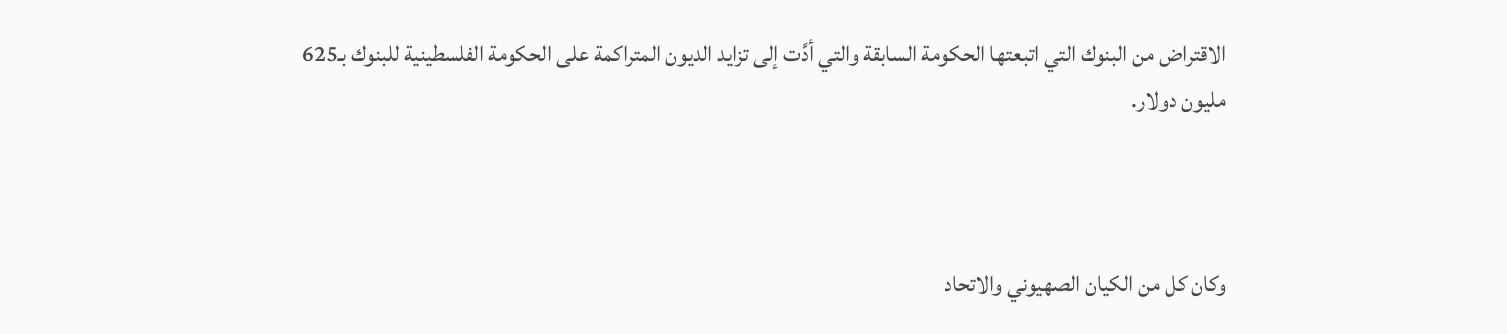الاقتراض من البنوك التي اتبعتها الحكومة السابقة والتي أدَّت إلى تزايد الديون المتراكمة على الحكومة الفلسطينية للبنوك بـ625 مليون دولار.



وكان كل من الكيان الصهيوني والاتحاد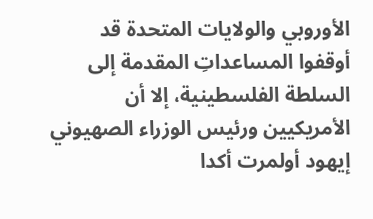الأوروبي والولايات المتحدة قد أوقفوا المساعداتِ المقدمة إلى السلطة الفلسطينية، إلا أن الأمريكيين ورئيس الوزراء الصهيوني إيهود أولمرت أكدا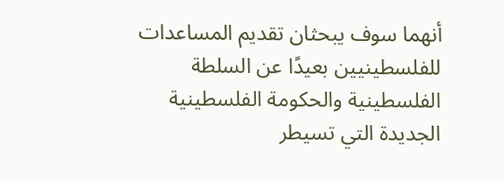أنهما سوف يبحثان تقديم المساعدات للفلسطينيين بعيدًا عن السلطة الفلسطينية والحكومة الفلسطينية الجديدة التي تسيطر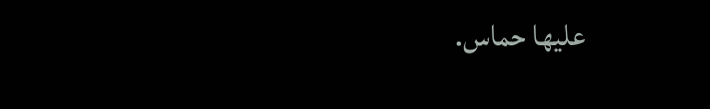عليها حماس.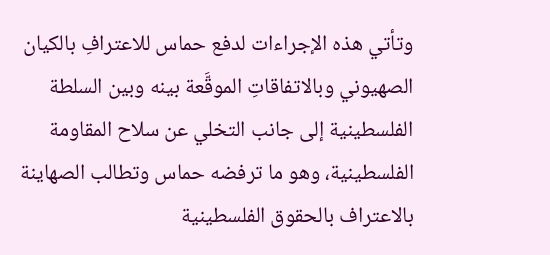وتأتي هذه الإجراءات لدفع حماس للاعترافِ بالكيان الصهيوني وبالاتفاقاتِ الموقَّعة بينه وبين السلطة الفلسطينية إلى جانب التخلي عن سلاح المقاومة الفلسطينية، وهو ما ترفضه حماس وتطالب الصهاينة بالاعتراف بالحقوق الفلسطينية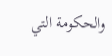والحكومة التي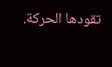تقودها الحركة.